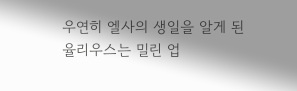우연히 엘사의 생일을 알게 된 율리우스는 밀린 업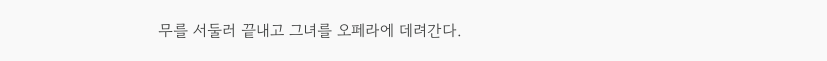무를 서둘러 끝내고 그녀를 오페라에 데려간다.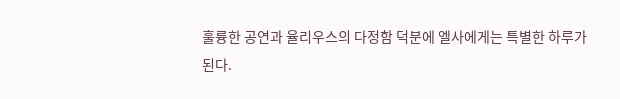훌륭한 공연과 율리우스의 다정함 덕분에 엘사에게는 특별한 하루가 된다.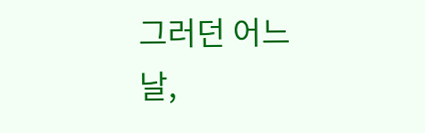그러던 어느 날,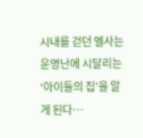시내를 걷던 엘사는 운영난에 시달리는 ‘아이들의 집’을 알게 된다…